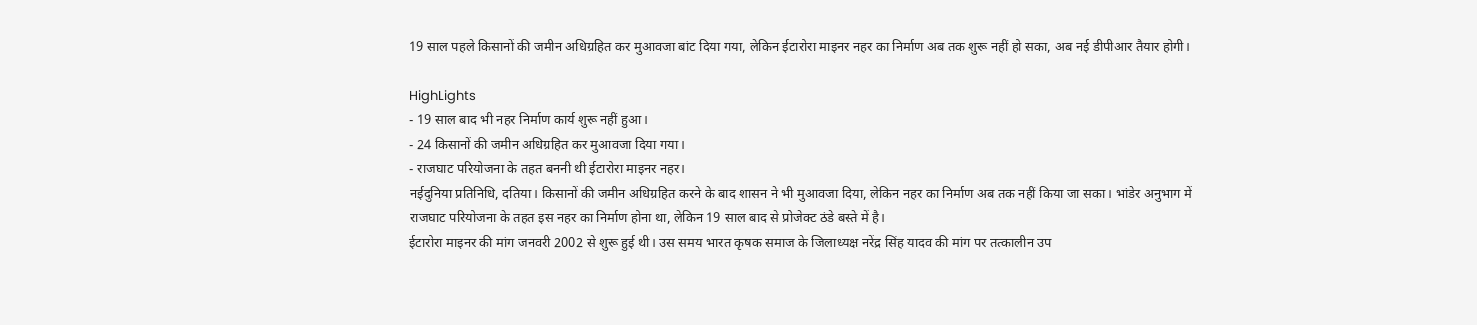19 साल पहले किसानों की जमीन अधिग्रहित कर मुआवजा बांट दिया गया, लेकिन ईटारोरा माइनर नहर का निर्माण अब तक शुरू नहीं हो सका, अब नई डीपीआर तैयार होगी।

HighLights
- 19 साल बाद भी नहर निर्माण कार्य शुरू नहीं हुआ।
- 24 किसानों की जमीन अधिग्रहित कर मुआवजा दिया गया।
- राजघाट परियोजना के तहत बननी थी ईटारोरा माइनर नहर।
नईदुनिया प्रतिनिधि, दतिया। किसानों की जमीन अधिग्रहित करने के बाद शासन ने भी मुआवजा दिया, लेकिन नहर का निर्माण अब तक नहीं किया जा सका। भांडेर अनुभाग में राजघाट परियोजना के तहत इस नहर का निर्माण होना था, लेकिन 19 साल बाद से प्रोजेक्ट ठंडे बस्ते में है।
ईटारोरा माइनर की मांग जनवरी 2002 से शुरू हुई थी। उस समय भारत कृषक समाज के जिलाध्यक्ष नरेंद्र सिंह यादव की मांग पर तत्कालीन उप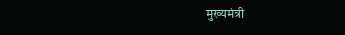मुख्यमंत्री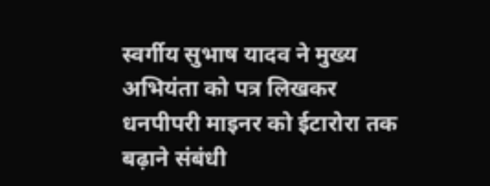स्वर्गीय सुभाष यादव ने मुख्य अभियंता को पत्र लिखकर धनपीपरी माइनर को ईटारोरा तक बढ़ाने संबंधी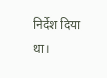निर्देश दिया था।